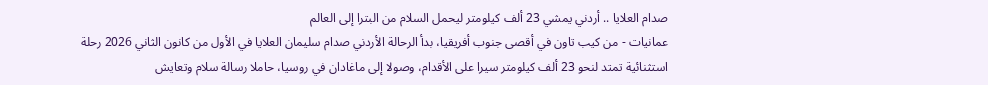صدام العلايا .. أردني يمشي 23 ألف كيلومتر ليحمل السلام من البترا إلى العالم
عمانيات - من كيب تاون في أقصى جنوب أفريقيا، بدأ الرحالة الأردني صدام سليمان العلايا في الأول من كانون الثاني 2026 رحلة استثنائية تمتد لنحو 23 ألف كيلومتر سيرا على الأقدام، وصولا إلى ماغادان في روسيا، حاملا رسالة سلام وتعايش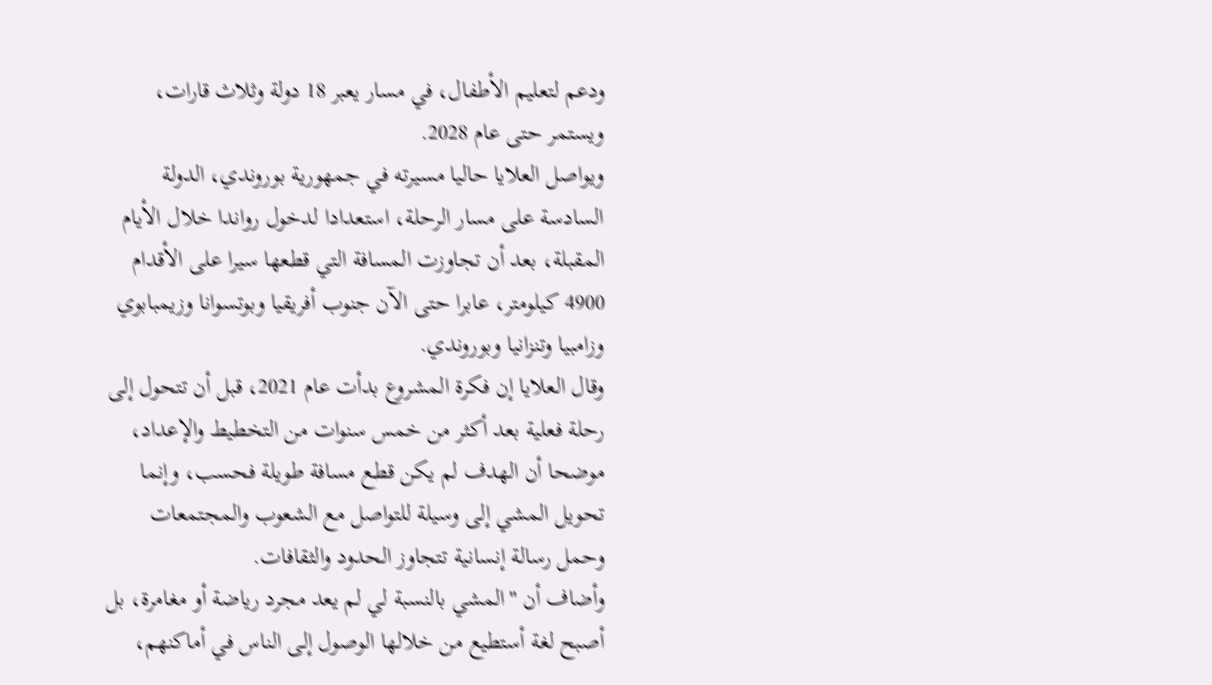ودعم لتعليم الأطفال، في مسار يعبر 18 دولة وثلاث قارات، ويستمر حتى عام 2028.
ويواصل العلايا حاليا مسيرته في جمهورية بوروندي، الدولة السادسة على مسار الرحلة، استعدادا لدخول رواندا خلال الأيام المقبلة، بعد أن تجاوزت المسافة التي قطعها سيرا على الأقدام 4900 كيلومتر، عابرا حتى الآن جنوب أفريقيا وبوتسوانا وزيمبابوي وزامبيا وتنزانيا وبوروندي.
وقال العلايا إن فكرة المشروع بدأت عام 2021، قبل أن تتحول إلى رحلة فعلية بعد أكثر من خمس سنوات من التخطيط والإعداد، موضحا أن الهدف لم يكن قطع مسافة طويلة فحسب، وإنما تحويل المشي إلى وسيلة للتواصل مع الشعوب والمجتمعات وحمل رسالة إنسانية تتجاوز الحدود والثقافات.
وأضاف أن "المشي بالنسبة لي لم يعد مجرد رياضة أو مغامرة، بل أصبح لغة أستطيع من خلالها الوصول إلى الناس في أماكنهم،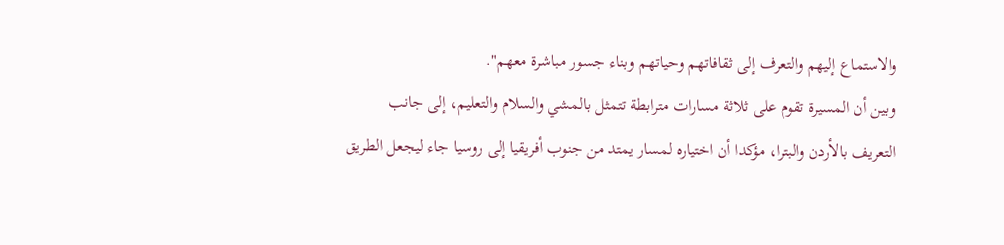والاستماع إليهم والتعرف إلى ثقافاتهم وحياتهم وبناء جسور مباشرة معهم".
وبين أن المسيرة تقوم على ثلاثة مسارات مترابطة تتمثل بالمشي والسلام والتعليم، إلى جانب التعريف بالأردن والبترا، مؤكدا أن اختياره لمسار يمتد من جنوب أفريقيا إلى روسيا جاء ليجعل الطريق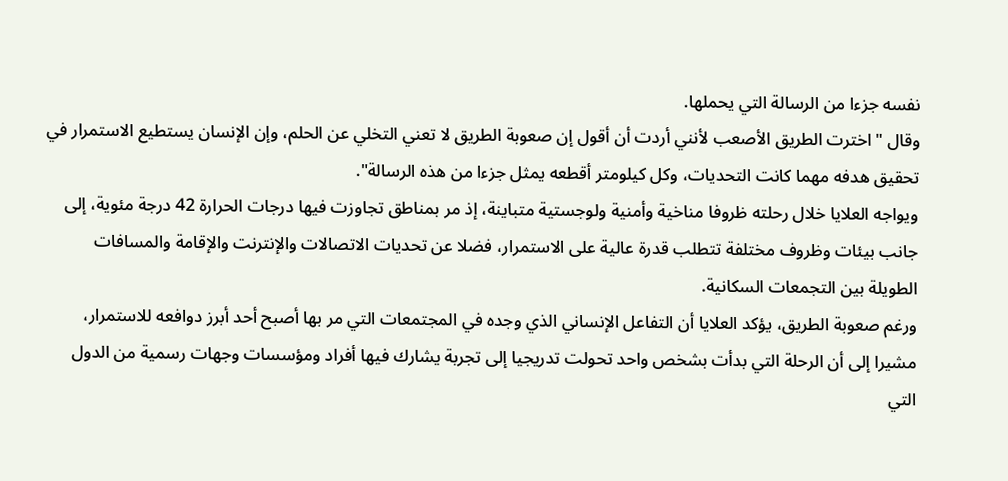نفسه جزءا من الرسالة التي يحملها.
وقال "اخترت الطريق الأصعب لأنني أردت أن أقول إن صعوبة الطريق لا تعني التخلي عن الحلم، وإن الإنسان يستطيع الاستمرار في تحقيق هدفه مهما كانت التحديات، وكل كيلومتر أقطعه يمثل جزءا من هذه الرسالة".
ويواجه العلايا خلال رحلته ظروفا مناخية وأمنية ولوجستية متباينة، إذ مر بمناطق تجاوزت فيها درجات الحرارة 42 درجة مئوية، إلى جانب بيئات وظروف مختلفة تتطلب قدرة عالية على الاستمرار، فضلا عن تحديات الاتصالات والإنترنت والإقامة والمسافات الطويلة بين التجمعات السكانية.
ورغم صعوبة الطريق، يؤكد العلايا أن التفاعل الإنساني الذي وجده في المجتمعات التي مر بها أصبح أحد أبرز دوافعه للاستمرار، مشيرا إلى أن الرحلة التي بدأت بشخص واحد تحولت تدريجيا إلى تجربة يشارك فيها أفراد ومؤسسات وجهات رسمية من الدول التي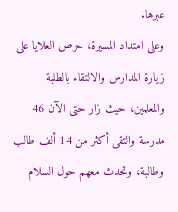عبرها.
وعلى امتداد المسيرة، حرص العلايا على زيارة المدارس والالتقاء بالطلبة والمعلمين، حيث زار حتى الآن 46 مدرسة والتقى أكثر من 14 ألف طالب وطالبة، وتحدث معهم حول السلام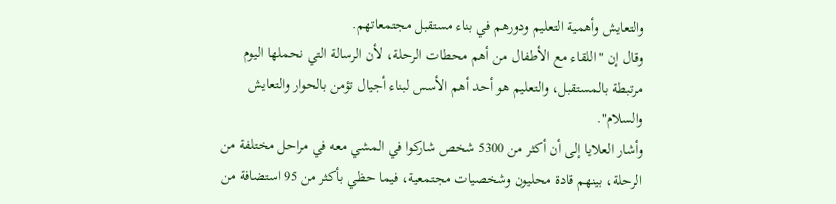والتعايش وأهمية التعليم ودورهم في بناء مستقبل مجتمعاتهم.
وقال إن "اللقاء مع الأطفال من أهم محطات الرحلة، لأن الرسالة التي نحملها اليوم مرتبطة بالمستقبل، والتعليم هو أحد أهم الأسس لبناء أجيال تؤمن بالحوار والتعايش والسلام".
وأشار العلايا إلى أن أكثر من 5300 شخص شاركوا في المشي معه في مراحل مختلفة من الرحلة، بينهم قادة محليون وشخصيات مجتمعية، فيما حظي بأكثر من 95 استضافة من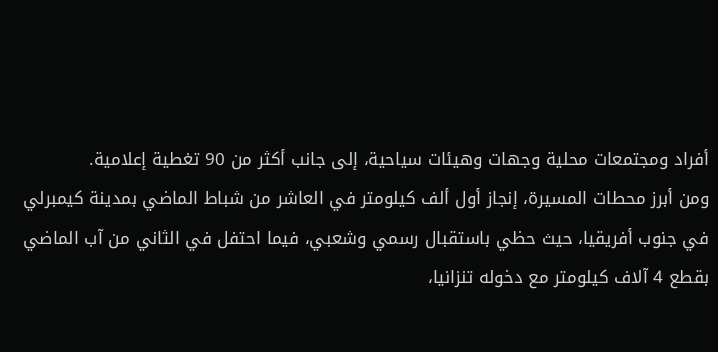أفراد ومجتمعات محلية وجهات وهيئات سياحية، إلى جانب أكثر من 90 تغطية إعلامية.
ومن أبرز محطات المسيرة، إنجاز أول ألف كيلومتر في العاشر من شباط الماضي بمدينة كيمبرلي في جنوب أفريقيا، حيث حظي باستقبال رسمي وشعبي، فيما احتفل في الثاني من آب الماضي بقطع 4 آلاف كيلومتر مع دخوله تنزانيا،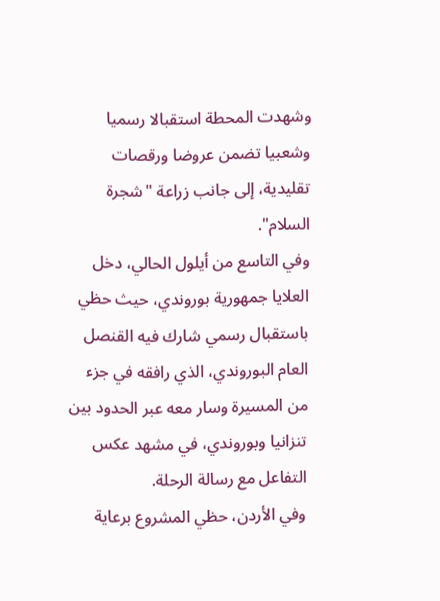وشهدت المحطة استقبالا رسميا وشعبيا تضمن عروضا ورقصات تقليدية، إلى جانب زراعة "شجرة السلام".
وفي التاسع من أيلول الحالي، دخل العلايا جمهورية بوروندي، حيث حظي باستقبال رسمي شارك فيه القنصل العام البوروندي، الذي رافقه في جزء من المسيرة وسار معه عبر الحدود بين تنزانيا وبوروندي، في مشهد عكس التفاعل مع رسالة الرحلة.
وفي الأردن، حظي المشروع برعاية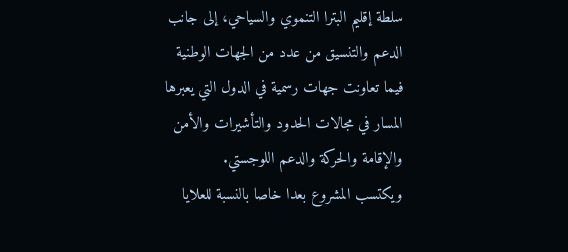سلطة إقليم البترا التنموي والسياحي، إلى جانب الدعم والتنسيق من عدد من الجهات الوطنية فيما تعاونت جهات رسمية في الدول التي يعبرها المسار في مجالات الحدود والتأشيرات والأمن والإقامة والحركة والدعم اللوجستي.
ويكتسب المشروع بعدا خاصا بالنسبة للعلايا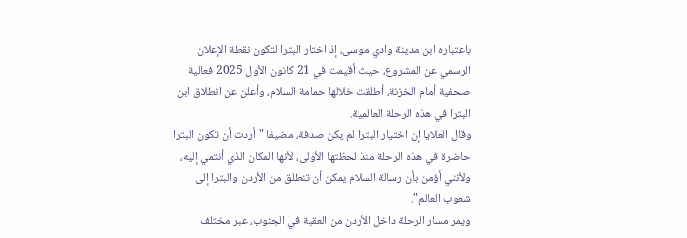باعتباره ابن مدينة وادي موسى، إذ اختار البترا لتكون نقطة الإعلان الرسمي عن المشروع، حيث أقيمت في 21 كانون الأول 2025 فعالية صحفية أمام الخزنة، أطلقت خلالها حمامة السلام، وأعلن عن انطلاق ابن البترا في هذه الرحلة العالمية.
وقال العلايا إن اختيار البترا لم يكن صدفة، مضيفا "أردت أن تكون البترا حاضرة في هذه الرحلة منذ لحظتها الأولى، لأنها المكان الذي أنتمي إليه، ولأنني أؤمن بأن رسالة السلام يمكن أن تنطلق من الأردن والبترا إلى شعوب العالم".
ويمر مسار الرحلة داخل الأردن من العقبة في الجنوب، عبر مختلف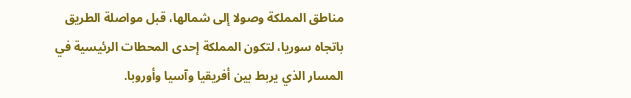مناطق المملكة وصولا إلى شمالها، قبل مواصلة الطريق باتجاه سوريا، لتكون المملكة إحدى المحطات الرئيسية في المسار الذي يربط بين أفريقيا وآسيا وأوروبا.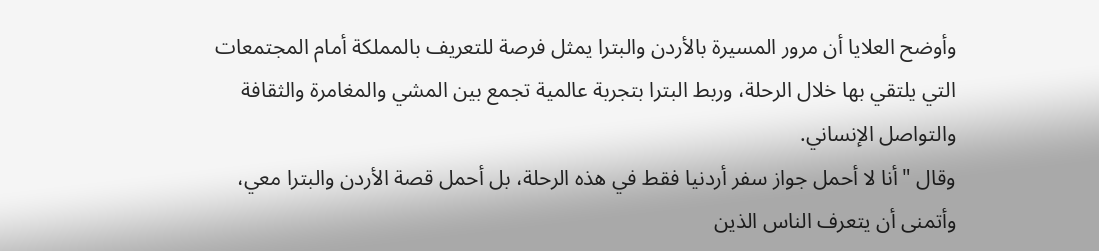وأوضح العلايا أن مرور المسيرة بالأردن والبترا يمثل فرصة للتعريف بالمملكة أمام المجتمعات التي يلتقي بها خلال الرحلة، وربط البترا بتجربة عالمية تجمع بين المشي والمغامرة والثقافة والتواصل الإنساني.
وقال "أنا لا أحمل جواز سفر أردنيا فقط في هذه الرحلة، بل أحمل قصة الأردن والبترا معي، وأتمنى أن يتعرف الناس الذين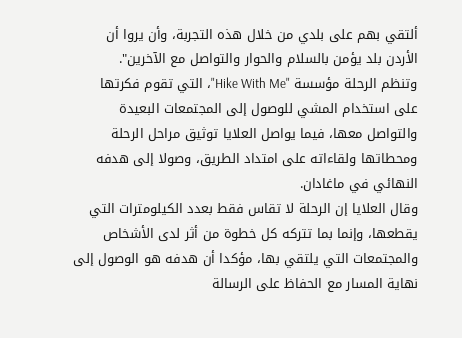ألتقي بهم على بلدي من خلال هذه التجربة، وأن يروا أن الأردن بلد يؤمن بالسلام والحوار والتواصل مع الآخرين".
وتنظم الرحلة مؤسسة "Hike With Me"، التي تقوم فكرتها على استخدام المشي للوصول إلى المجتمعات البعيدة والتواصل معها، فيما يواصل العلايا توثيق مراحل الرحلة ومحطاتها ولقاءاته على امتداد الطريق، وصولا إلى هدفه النهائي في ماغادان.
وقال العلايا إن الرحلة لا تقاس فقط بعدد الكيلومترات التي يقطعها، وإنما بما تتركه كل خطوة من أثر لدى الأشخاص والمجتمعات التي يلتقي بها، مؤكدا أن هدفه هو الوصول إلى نهاية المسار مع الحفاظ على الرسالة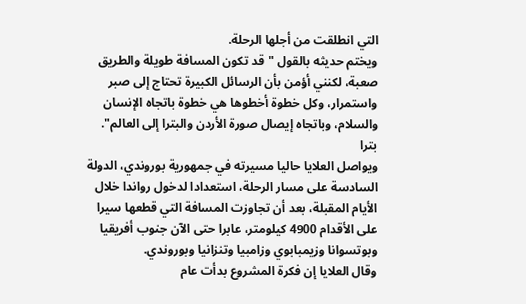التي انطلقت من أجلها الرحلة.
ويختم حديثه بالقول "قد تكون المسافة طويلة والطريق صعبة، لكنني أؤمن بأن الرسائل الكبيرة تحتاج إلى صبر واستمرار، وكل خطوة أخطوها هي خطوة باتجاه الإنسان والسلام، وباتجاه إيصال صورة الأردن والبترا إلى العالم".
بترا
ويواصل العلايا حاليا مسيرته في جمهورية بوروندي، الدولة السادسة على مسار الرحلة، استعدادا لدخول رواندا خلال الأيام المقبلة، بعد أن تجاوزت المسافة التي قطعها سيرا على الأقدام 4900 كيلومتر، عابرا حتى الآن جنوب أفريقيا وبوتسوانا وزيمبابوي وزامبيا وتنزانيا وبوروندي.
وقال العلايا إن فكرة المشروع بدأت عام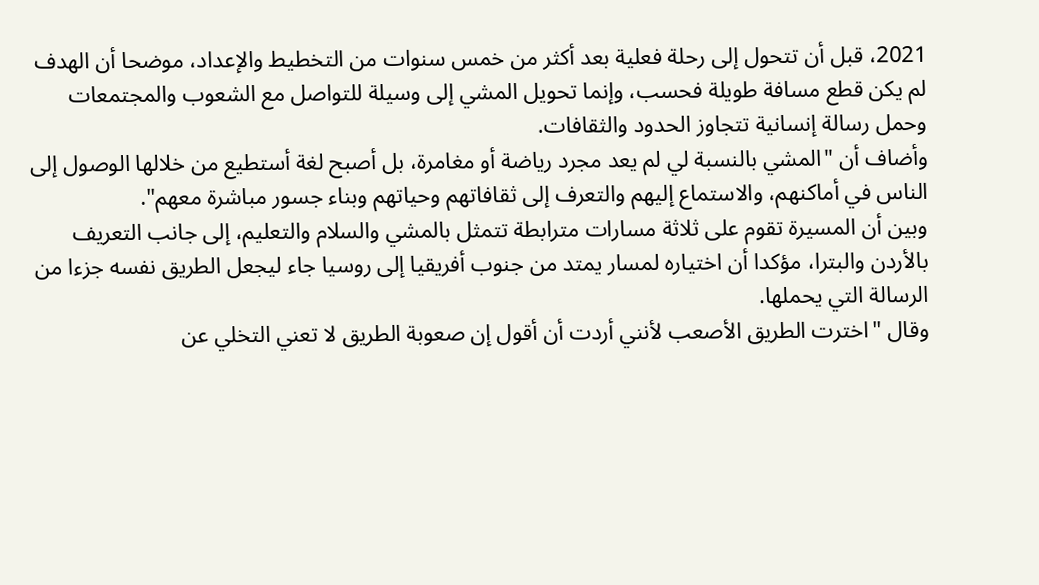2021، قبل أن تتحول إلى رحلة فعلية بعد أكثر من خمس سنوات من التخطيط والإعداد، موضحا أن الهدف لم يكن قطع مسافة طويلة فحسب، وإنما تحويل المشي إلى وسيلة للتواصل مع الشعوب والمجتمعات وحمل رسالة إنسانية تتجاوز الحدود والثقافات.
وأضاف أن "المشي بالنسبة لي لم يعد مجرد رياضة أو مغامرة، بل أصبح لغة أستطيع من خلالها الوصول إلى الناس في أماكنهم، والاستماع إليهم والتعرف إلى ثقافاتهم وحياتهم وبناء جسور مباشرة معهم".
وبين أن المسيرة تقوم على ثلاثة مسارات مترابطة تتمثل بالمشي والسلام والتعليم، إلى جانب التعريف بالأردن والبترا، مؤكدا أن اختياره لمسار يمتد من جنوب أفريقيا إلى روسيا جاء ليجعل الطريق نفسه جزءا من الرسالة التي يحملها.
وقال "اخترت الطريق الأصعب لأنني أردت أن أقول إن صعوبة الطريق لا تعني التخلي عن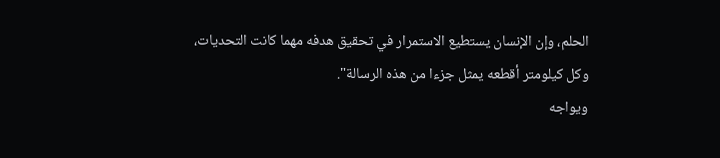الحلم، وإن الإنسان يستطيع الاستمرار في تحقيق هدفه مهما كانت التحديات، وكل كيلومتر أقطعه يمثل جزءا من هذه الرسالة".
ويواجه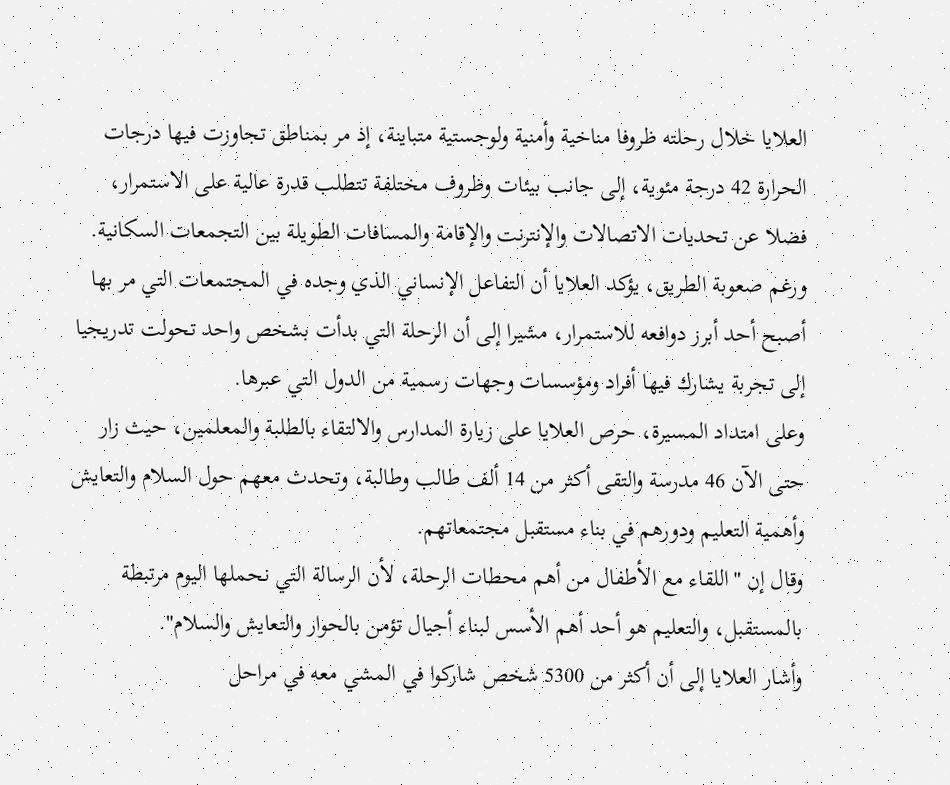العلايا خلال رحلته ظروفا مناخية وأمنية ولوجستية متباينة، إذ مر بمناطق تجاوزت فيها درجات الحرارة 42 درجة مئوية، إلى جانب بيئات وظروف مختلفة تتطلب قدرة عالية على الاستمرار، فضلا عن تحديات الاتصالات والإنترنت والإقامة والمسافات الطويلة بين التجمعات السكانية.
ورغم صعوبة الطريق، يؤكد العلايا أن التفاعل الإنساني الذي وجده في المجتمعات التي مر بها أصبح أحد أبرز دوافعه للاستمرار، مشيرا إلى أن الرحلة التي بدأت بشخص واحد تحولت تدريجيا إلى تجربة يشارك فيها أفراد ومؤسسات وجهات رسمية من الدول التي عبرها.
وعلى امتداد المسيرة، حرص العلايا على زيارة المدارس والالتقاء بالطلبة والمعلمين، حيث زار حتى الآن 46 مدرسة والتقى أكثر من 14 ألف طالب وطالبة، وتحدث معهم حول السلام والتعايش وأهمية التعليم ودورهم في بناء مستقبل مجتمعاتهم.
وقال إن "اللقاء مع الأطفال من أهم محطات الرحلة، لأن الرسالة التي نحملها اليوم مرتبطة بالمستقبل، والتعليم هو أحد أهم الأسس لبناء أجيال تؤمن بالحوار والتعايش والسلام".
وأشار العلايا إلى أن أكثر من 5300 شخص شاركوا في المشي معه في مراحل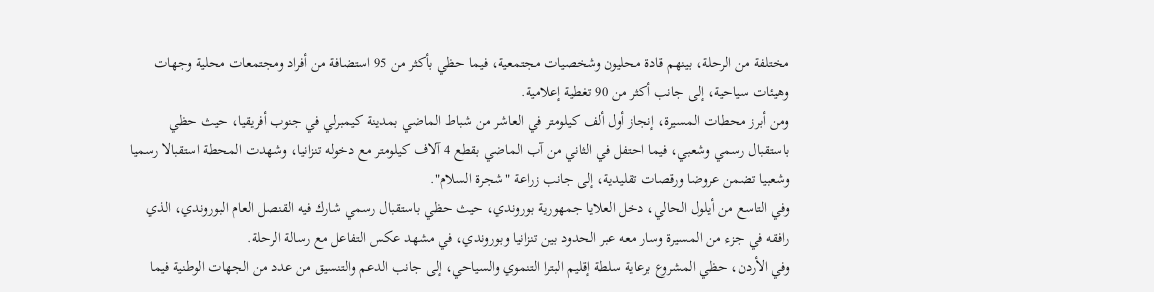مختلفة من الرحلة، بينهم قادة محليون وشخصيات مجتمعية، فيما حظي بأكثر من 95 استضافة من أفراد ومجتمعات محلية وجهات وهيئات سياحية، إلى جانب أكثر من 90 تغطية إعلامية.
ومن أبرز محطات المسيرة، إنجاز أول ألف كيلومتر في العاشر من شباط الماضي بمدينة كيمبرلي في جنوب أفريقيا، حيث حظي باستقبال رسمي وشعبي، فيما احتفل في الثاني من آب الماضي بقطع 4 آلاف كيلومتر مع دخوله تنزانيا، وشهدت المحطة استقبالا رسميا وشعبيا تضمن عروضا ورقصات تقليدية، إلى جانب زراعة "شجرة السلام".
وفي التاسع من أيلول الحالي، دخل العلايا جمهورية بوروندي، حيث حظي باستقبال رسمي شارك فيه القنصل العام البوروندي، الذي رافقه في جزء من المسيرة وسار معه عبر الحدود بين تنزانيا وبوروندي، في مشهد عكس التفاعل مع رسالة الرحلة.
وفي الأردن، حظي المشروع برعاية سلطة إقليم البترا التنموي والسياحي، إلى جانب الدعم والتنسيق من عدد من الجهات الوطنية فيما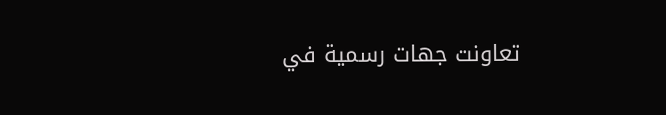تعاونت جهات رسمية في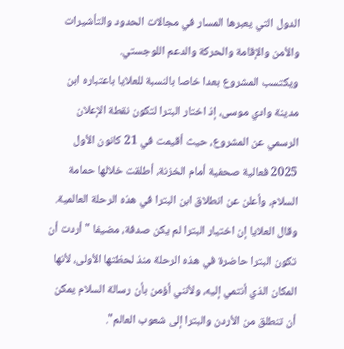الدول التي يعبرها المسار في مجالات الحدود والتأشيرات والأمن والإقامة والحركة والدعم اللوجستي.
ويكتسب المشروع بعدا خاصا بالنسبة للعلايا باعتباره ابن مدينة وادي موسى، إذ اختار البترا لتكون نقطة الإعلان الرسمي عن المشروع، حيث أقيمت في 21 كانون الأول 2025 فعالية صحفية أمام الخزنة، أطلقت خلالها حمامة السلام، وأعلن عن انطلاق ابن البترا في هذه الرحلة العالمية.
وقال العلايا إن اختيار البترا لم يكن صدفة، مضيفا "أردت أن تكون البترا حاضرة في هذه الرحلة منذ لحظتها الأولى، لأنها المكان الذي أنتمي إليه، ولأنني أؤمن بأن رسالة السلام يمكن أن تنطلق من الأردن والبترا إلى شعوب العالم".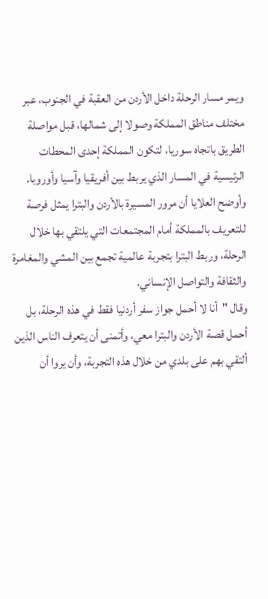ويمر مسار الرحلة داخل الأردن من العقبة في الجنوب، عبر مختلف مناطق المملكة وصولا إلى شمالها، قبل مواصلة الطريق باتجاه سوريا، لتكون المملكة إحدى المحطات الرئيسية في المسار الذي يربط بين أفريقيا وآسيا وأوروبا.
وأوضح العلايا أن مرور المسيرة بالأردن والبترا يمثل فرصة للتعريف بالمملكة أمام المجتمعات التي يلتقي بها خلال الرحلة، وربط البترا بتجربة عالمية تجمع بين المشي والمغامرة والثقافة والتواصل الإنساني.
وقال "أنا لا أحمل جواز سفر أردنيا فقط في هذه الرحلة، بل أحمل قصة الأردن والبترا معي، وأتمنى أن يتعرف الناس الذين ألتقي بهم على بلدي من خلال هذه التجربة، وأن يروا أن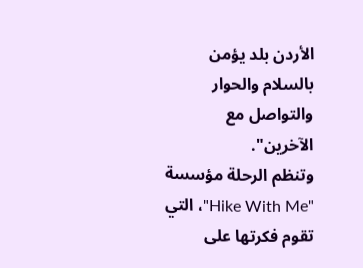الأردن بلد يؤمن بالسلام والحوار والتواصل مع الآخرين".
وتنظم الرحلة مؤسسة "Hike With Me"، التي تقوم فكرتها على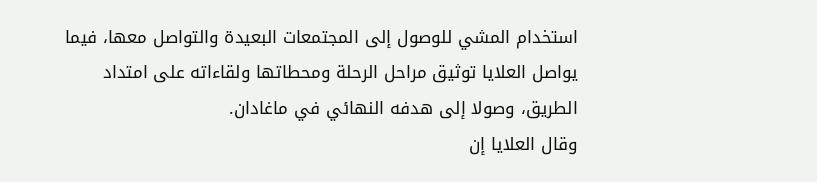استخدام المشي للوصول إلى المجتمعات البعيدة والتواصل معها، فيما يواصل العلايا توثيق مراحل الرحلة ومحطاتها ولقاءاته على امتداد الطريق، وصولا إلى هدفه النهائي في ماغادان.
وقال العلايا إن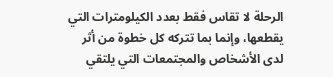الرحلة لا تقاس فقط بعدد الكيلومترات التي يقطعها، وإنما بما تتركه كل خطوة من أثر لدى الأشخاص والمجتمعات التي يلتقي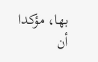بها، مؤكدا أن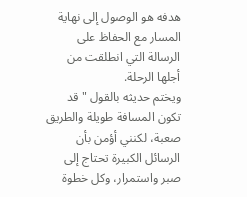هدفه هو الوصول إلى نهاية المسار مع الحفاظ على الرسالة التي انطلقت من أجلها الرحلة.
ويختم حديثه بالقول "قد تكون المسافة طويلة والطريق صعبة، لكنني أؤمن بأن الرسائل الكبيرة تحتاج إلى صبر واستمرار، وكل خطوة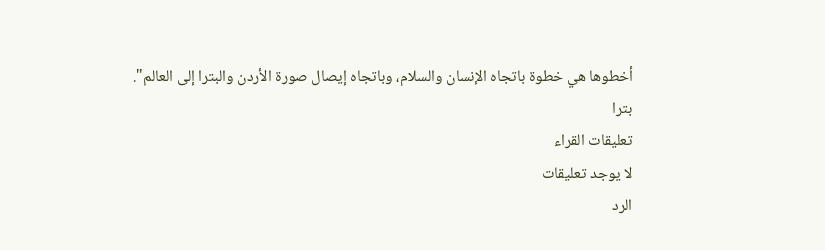أخطوها هي خطوة باتجاه الإنسان والسلام، وباتجاه إيصال صورة الأردن والبترا إلى العالم".
بترا
تعليقات القراء
لا يوجد تعليقات
الرد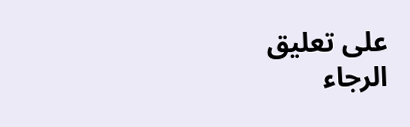على تعليق
الرجاء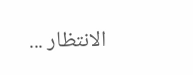الانتظار ...